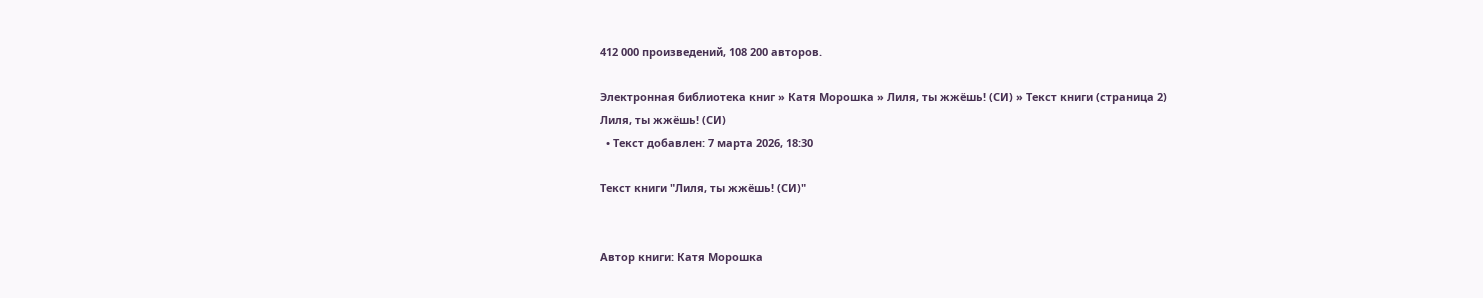412 000 произведений, 108 200 авторов.

Электронная библиотека книг » Катя Морошка » Лиля, ты жжёшь! (СИ) » Текст книги (страница 2)
Лиля, ты жжёшь! (СИ)
  • Текст добавлен: 7 марта 2026, 18:30

Текст книги "Лиля, ты жжёшь! (СИ)"


Автор книги: Катя Морошка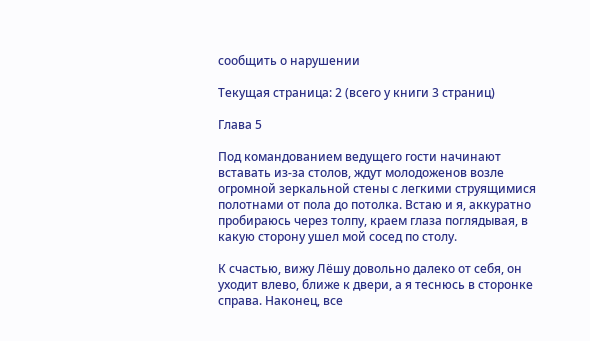сообщить о нарушении

Текущая страница: 2 (всего у книги 3 страниц)

Глава 5

Под командованием ведущего гости начинают вставать из-за столов, ждут молодоженов возле огромной зеркальной стены с легкими струящимися полотнами от пола до потолка. Встаю и я, аккуратно пробираюсь через толпу, краем глаза поглядывая, в какую сторону ушел мой сосед по столу.

К счастью, вижу Лёшу довольно далеко от себя, он уходит влево, ближе к двери, а я теснюсь в сторонке справа. Наконец, все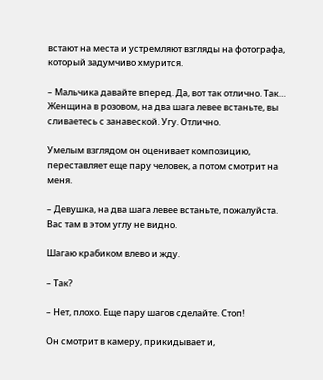встают на места и устремляют взгляды на фотографа, который задумчиво хмурится.

– Мальчика давайте вперед. Да, вот так отлично. Так… Женщина в розовом, на два шага левее встаньте, вы сливаетесь с занавеской. Угу. Отлично.

Умелым взглядом он оценивает композицию, переставляет еще пару человек, а потом смотрит на меня.

– Девушка, на два шага левее встаньте, пожалуйста. Вас там в этом углу не видно.

Шагаю крабиком влево и жду.

– Так?

– Нет, плохо. Еще пару шагов сделайте. Стоп!

Он смотрит в камеру, прикидывает и,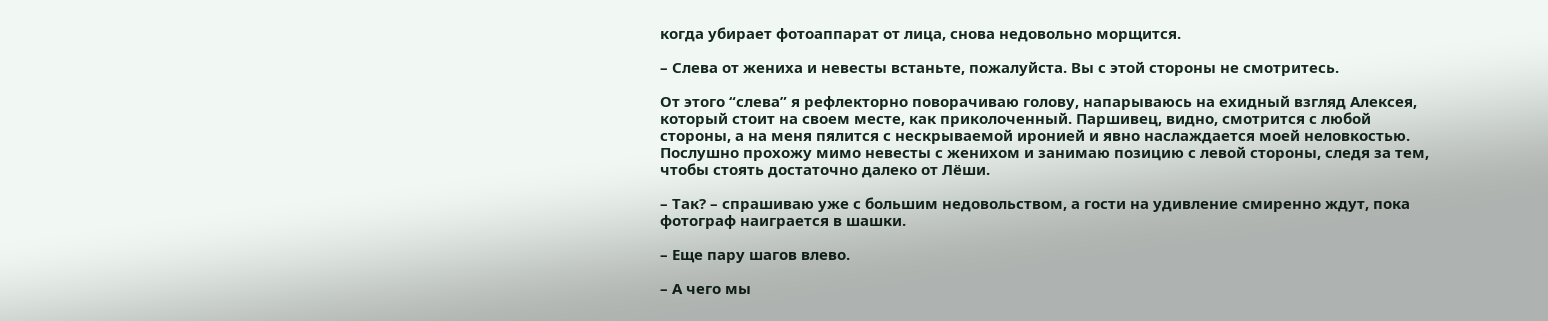когда убирает фотоаппарат от лица, снова недовольно морщится.

– Слева от жениха и невесты встаньте, пожалуйста. Вы с этой стороны не смотритесь.

От этого “слева” я рефлекторно поворачиваю голову, напарываюсь на ехидный взгляд Алексея, который стоит на своем месте, как приколоченный. Паршивец, видно, смотрится с любой стороны, а на меня пялится с нескрываемой иронией и явно наслаждается моей неловкостью. Послушно прохожу мимо невесты с женихом и занимаю позицию с левой стороны, следя за тем, чтобы стоять достаточно далеко от Лёши.

– Так? – спрашиваю уже с большим недовольством, а гости на удивление смиренно ждут, пока фотограф наиграется в шашки.

– Еще пару шагов влево.

– А чего мы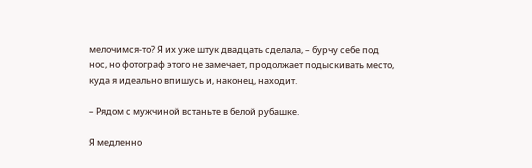мелочимся-то? Я их уже штук двадцать сделала, – бурчу себе под нос, но фотограф этого не замечает, продолжает подыскивать место, куда я идеально впишусь и, наконец, находит.

– Рядом с мужчиной встаньте в белой рубашке.

Я медленно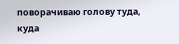поворачиваю голову туда, куда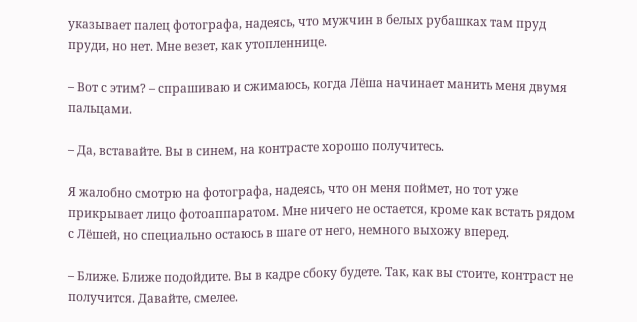указывает палец фотографа, надеясь, что мужчин в белых рубашках там пруд пруди, но нет. Мне везет, как утопленнице.

– Вот с этим? – спрашиваю и сжимаюсь, когда Лёша начинает манить меня двумя пальцами.

– Да, вставайте. Вы в синем, на контрасте хорошо получитесь.

Я жалобно смотрю на фотографа, надеясь, что он меня поймет, но тот уже прикрывает лицо фотоаппаратом. Мне ничего не остается, кроме как встать рядом с Лёшей, но специально остаюсь в шаге от него, немного выхожу вперед.

– Ближе. Ближе подойдите. Вы в кадре сбоку будете. Так, как вы стоите, контраст не получится. Давайте, смелее.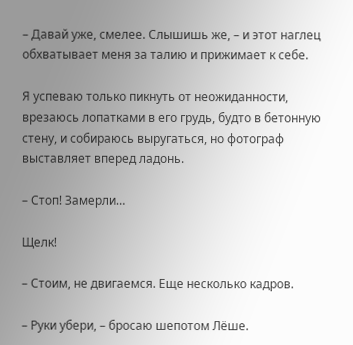– Давай уже, смелее. Слышишь же, – и этот наглец обхватывает меня за талию и прижимает к себе.

Я успеваю только пикнуть от неожиданности, врезаюсь лопатками в его грудь, будто в бетонную стену, и собираюсь выругаться, но фотограф выставляет вперед ладонь.

– Стоп! Замерли…

Щелк!

– Стоим, не двигаемся. Еще несколько кадров.

– Руки убери, – бросаю шепотом Лёше.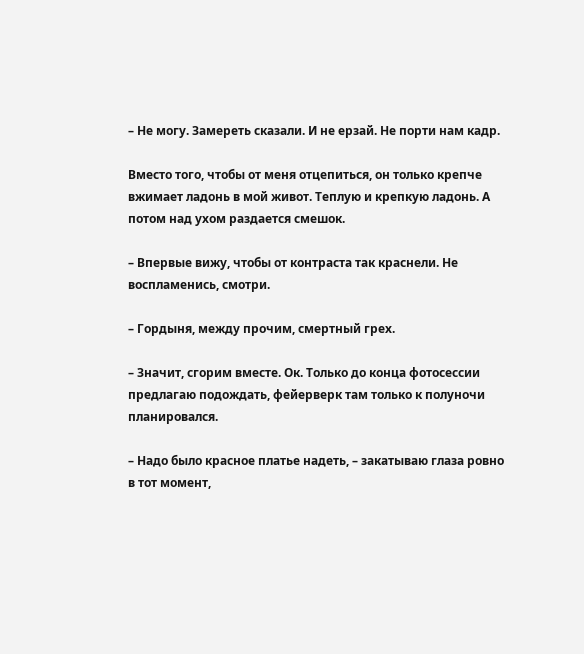– Не могу. Замереть сказали. И не ерзай. Не порти нам кадр.

Вместо того, чтобы от меня отцепиться, он только крепче вжимает ладонь в мой живот. Теплую и крепкую ладонь. А потом над ухом раздается смешок.

– Впервые вижу, чтобы от контраста так краснели. Не воспламенись, смотри.

– Гордыня, между прочим, смертный грех.

– Значит, сгорим вместе. Ок. Только до конца фотосессии предлагаю подождать, фейерверк там только к полуночи планировался.

– Надо было красное платье надеть, – закатываю глаза ровно в тот момент,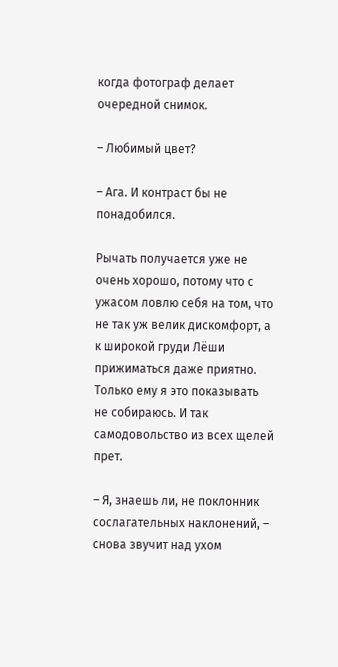когда фотограф делает очередной снимок.

– Любимый цвет?

– Ага. И контраст бы не понадобился.

Рычать получается уже не очень хорошо, потому что с ужасом ловлю себя на том, что не так уж велик дискомфорт, а к широкой груди Лёши прижиматься даже приятно. Только ему я это показывать не собираюсь. И так самодовольство из всех щелей прет.

– Я, знаешь ли, не поклонник сослагательных наклонений, – снова звучит над ухом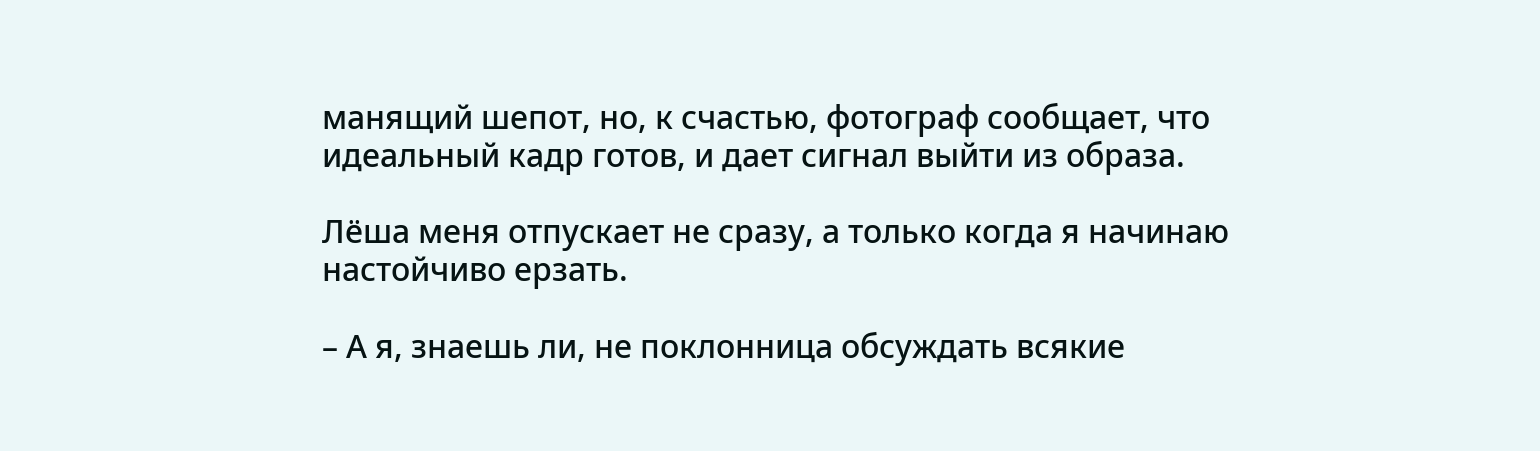манящий шепот, но, к счастью, фотограф сообщает, что идеальный кадр готов, и дает сигнал выйти из образа.

Лёша меня отпускает не сразу, а только когда я начинаю настойчиво ерзать.

– А я, знаешь ли, не поклонница обсуждать всякие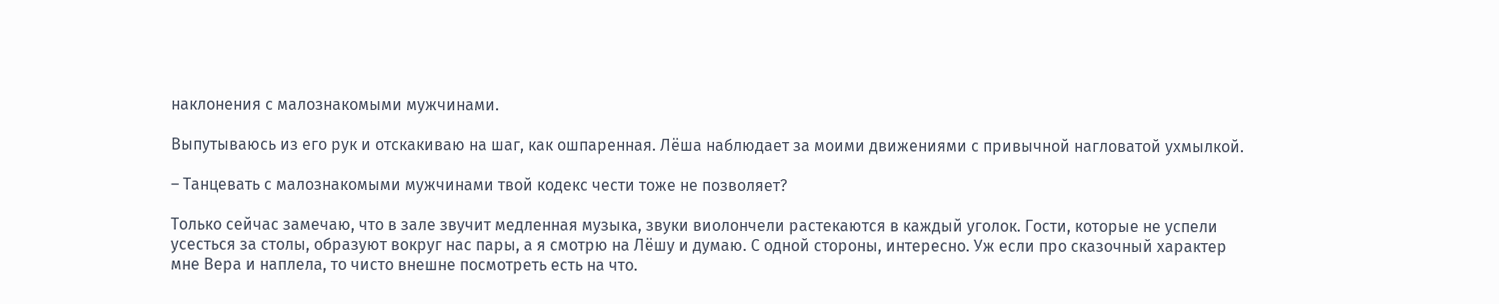наклонения с малознакомыми мужчинами.

Выпутываюсь из его рук и отскакиваю на шаг, как ошпаренная. Лёша наблюдает за моими движениями с привычной нагловатой ухмылкой.

– Танцевать с малознакомыми мужчинами твой кодекс чести тоже не позволяет?

Только сейчас замечаю, что в зале звучит медленная музыка, звуки виолончели растекаются в каждый уголок. Гости, которые не успели усесться за столы, образуют вокруг нас пары, а я смотрю на Лёшу и думаю. С одной стороны, интересно. Уж если про сказочный характер мне Вера и наплела, то чисто внешне посмотреть есть на что.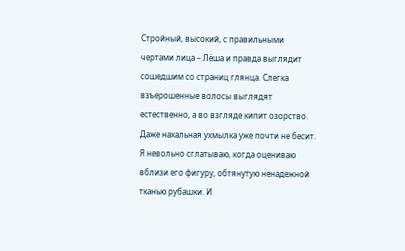Стройный, высокий, с правильными чертами лица – Лёша и правда выглядит сошедшим со страниц глянца. Слегка взъерошенные волосы выглядят естественно, а во взгляде кипит озорство. Даже нахальная ухмылка уже почти не бесит. Я невольно сглатываю, когда оцениваю вблизи его фигуру, обтянутую ненадежной тканью рубашки. И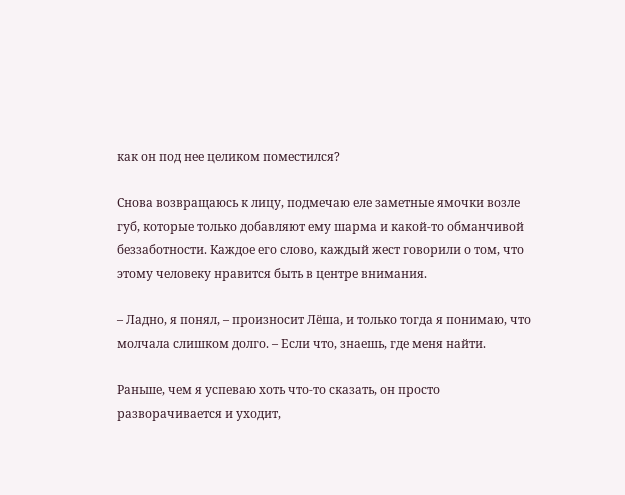как он под нее целиком поместился?

Снова возвращаюсь к лицу, подмечаю еле заметные ямочки возле губ, которые только добавляют ему шарма и какой-то обманчивой беззаботности. Каждое его слово, каждый жест говорили о том, что этому человеку нравится быть в центре внимания.

– Ладно, я понял, – произносит Лёша, и только тогда я понимаю, что молчала слишком долго. – Если что, знаешь, где меня найти.

Раньше, чем я успеваю хоть что-то сказать, он просто разворачивается и уходит,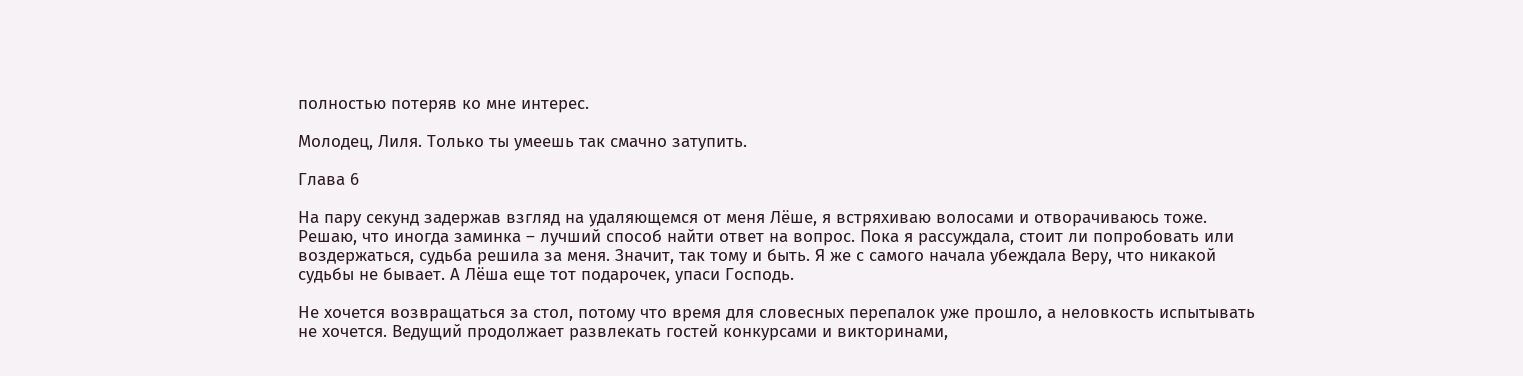полностью потеряв ко мне интерес.

Молодец, Лиля. Только ты умеешь так смачно затупить.

Глава 6

На пару секунд задержав взгляд на удаляющемся от меня Лёше, я встряхиваю волосами и отворачиваюсь тоже. Решаю, что иногда заминка – лучший способ найти ответ на вопрос. Пока я рассуждала, стоит ли попробовать или воздержаться, судьба решила за меня. Значит, так тому и быть. Я же с самого начала убеждала Веру, что никакой судьбы не бывает. А Лёша еще тот подарочек, упаси Господь.

Не хочется возвращаться за стол, потому что время для словесных перепалок уже прошло, а неловкость испытывать не хочется. Ведущий продолжает развлекать гостей конкурсами и викторинами,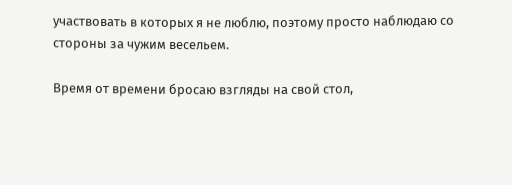участвовать в которых я не люблю, поэтому просто наблюдаю со стороны за чужим весельем.

Время от времени бросаю взгляды на свой стол,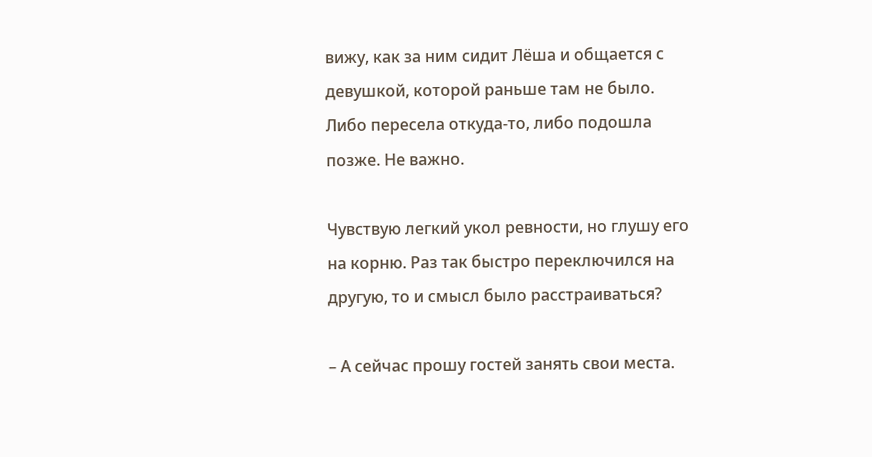вижу, как за ним сидит Лёша и общается с девушкой, которой раньше там не было. Либо пересела откуда-то, либо подошла позже. Не важно.

Чувствую легкий укол ревности, но глушу его на корню. Раз так быстро переключился на другую, то и смысл было расстраиваться?

– А сейчас прошу гостей занять свои места.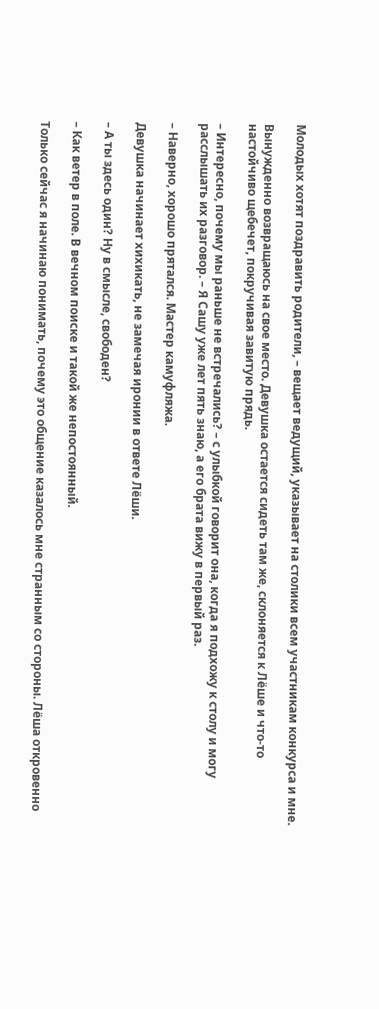Молодых хотят поздравить родители, – вещает ведущий, указывает на столики всем участникам конкурса и мне.

Вынужденно возвращаюсь на свое место. Девушка остается сидеть там же, склоняется к Лёше и что-то настойчиво щебечет, покручивая завитую прядь.

– Интересно, почему мы раньше не встречались? – с улыбкой говорит она, когда я подхожу к столу и могу расслышать их разговор. – Я Сашу уже лет пять знаю, а его брата вижу в первый раз.

– Наверно, хорошо прятался. Мастер камуфляжа.

Девушка начинает хихикать, не замечая иронии в ответе Лёши.

– А ты здесь один? Ну в смысле, свободен?

– Как ветер в поле. В вечном поиске и такой же непостоянный.

Только сейчас я начинаю понимать, почему это общение казалось мне странным со стороны. Лёша откровенно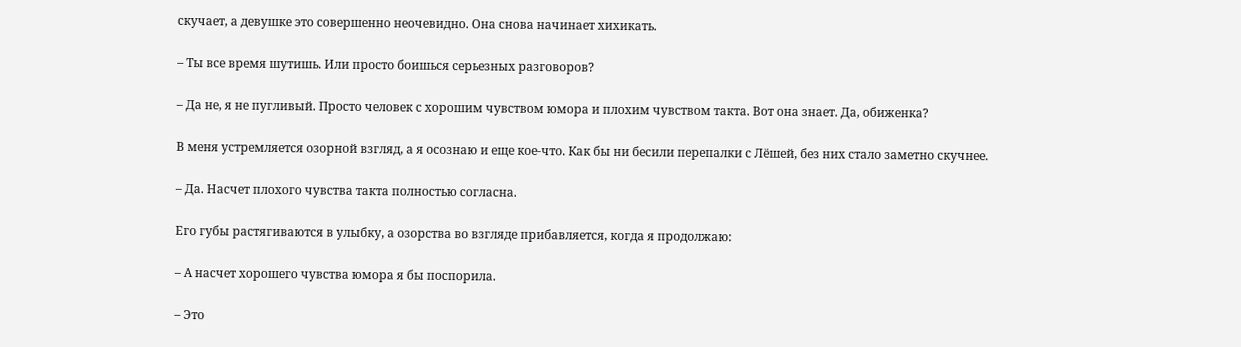скучает, а девушке это совершенно неочевидно. Она снова начинает хихикать.

– Ты все время шутишь. Или просто боишься серьезных разговоров?

– Да не, я не пугливый. Просто человек с хорошим чувством юмора и плохим чувством такта. Вот она знает. Да, обиженка?

В меня устремляется озорной взгляд, а я осознаю и еще кое-что. Как бы ни бесили перепалки с Лёшей, без них стало заметно скучнее.

– Да. Насчет плохого чувства такта полностью согласна.

Его губы растягиваются в улыбку, а озорства во взгляде прибавляется, когда я продолжаю:

– А насчет хорошего чувства юмора я бы поспорила.

– Это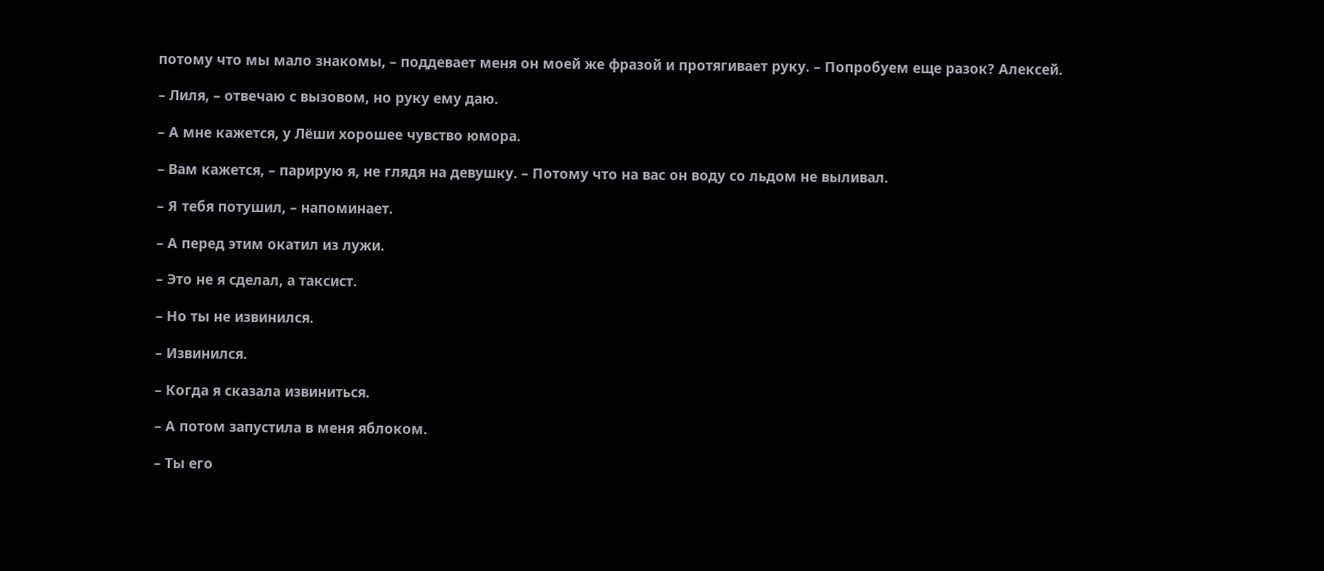потому что мы мало знакомы, – поддевает меня он моей же фразой и протягивает руку. – Попробуем еще разок? Алексей.

– Лиля, – отвечаю с вызовом, но руку ему даю.

– А мне кажется, у Лёши хорошее чувство юмора.

– Вам кажется, – парирую я, не глядя на девушку. – Потому что на вас он воду со льдом не выливал.

– Я тебя потушил, – напоминает.

– А перед этим окатил из лужи.

– Это не я сделал, а таксист.

– Но ты не извинился.

– Извинился.

– Когда я сказала извиниться.

– А потом запустила в меня яблоком.

– Ты его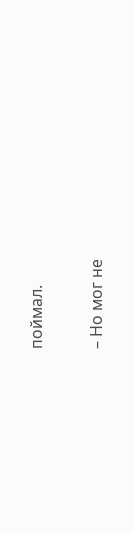поймал.

– Но мог не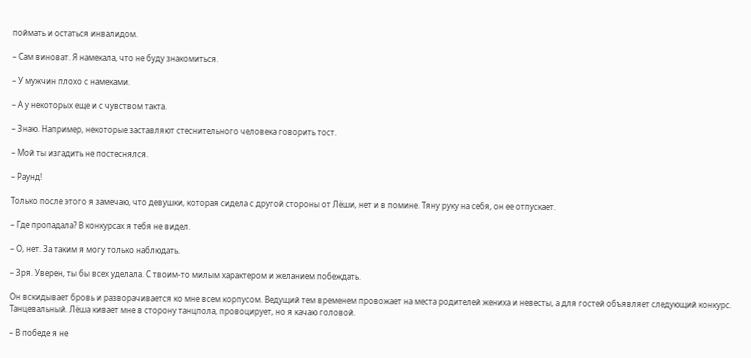поймать и остаться инвалидом.

– Сам виноват. Я намекала, что не буду знакомиться.

– У мужчин плохо с намеками.

– А у некоторых еще и с чувством такта.

– Знаю. Например, некоторые заставляют стеснительного человека говорить тост.

– Мой ты изгадить не постеснялся.

– Раунд!

Только после этого я замечаю, что девушки, которая сидела с другой стороны от Лёши, нет и в помине. Тяну руку на себя, он ее отпускает.

– Где пропадала? В конкурсах я тебя не видел.

– О, нет. За таким я могу только наблюдать.

– Зря. Уверен, ты бы всех уделала. С твоим-то милым характером и желанием побеждать.

Он вскидывает бровь и разворачивается ко мне всем корпусом. Ведущий тем временем провожает на места родителей жениха и невесты, а для гостей объявляет следующий конкурс. Танцевальный. Лёша кивает мне в сторону танцпола, провоцирует, но я качаю головой.

– В победе я не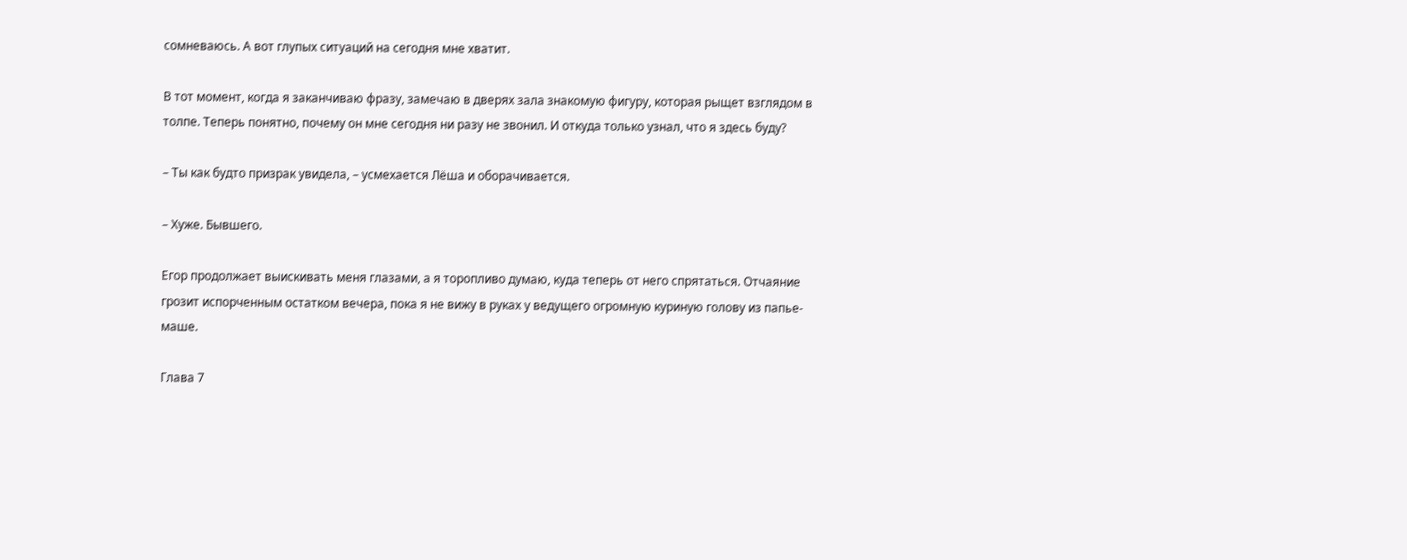сомневаюсь. А вот глупых ситуаций на сегодня мне хватит.

В тот момент, когда я заканчиваю фразу, замечаю в дверях зала знакомую фигуру, которая рыщет взглядом в толпе. Теперь понятно, почему он мне сегодня ни разу не звонил. И откуда только узнал, что я здесь буду?

– Ты как будто призрак увидела, – усмехается Лёша и оборачивается.

– Хуже. Бывшего.

Егор продолжает выискивать меня глазами, а я торопливо думаю, куда теперь от него спрятаться. Отчаяние грозит испорченным остатком вечера, пока я не вижу в руках у ведущего огромную куриную голову из папье-маше.

Глава 7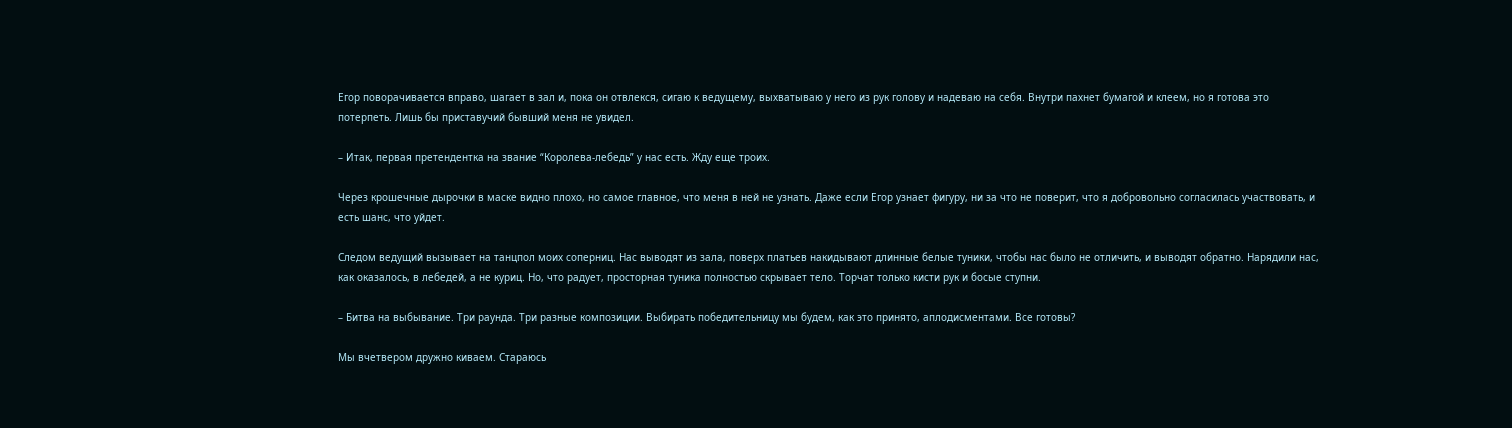Егор поворачивается вправо, шагает в зал и, пока он отвлекся, сигаю к ведущему, выхватываю у него из рук голову и надеваю на себя. Внутри пахнет бумагой и клеем, но я готова это потерпеть. Лишь бы приставучий бывший меня не увидел.

– Итак, первая претендентка на звание “Королева-лебедь” у нас есть. Жду еще троих.

Через крошечные дырочки в маске видно плохо, но самое главное, что меня в ней не узнать. Даже если Егор узнает фигуру, ни за что не поверит, что я добровольно согласилась участвовать, и есть шанс, что уйдет.

Следом ведущий вызывает на танцпол моих соперниц. Нас выводят из зала, поверх платьев накидывают длинные белые туники, чтобы нас было не отличить, и выводят обратно. Нарядили нас, как оказалось, в лебедей, а не куриц. Но, что радует, просторная туника полностью скрывает тело. Торчат только кисти рук и босые ступни.

– Битва на выбывание. Три раунда. Три разные композиции. Выбирать победительницу мы будем, как это принято, аплодисментами. Все готовы?

Мы вчетвером дружно киваем. Стараюсь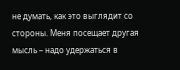не думать, как это выглядит со стороны. Меня посещает другая мысль – надо удержаться в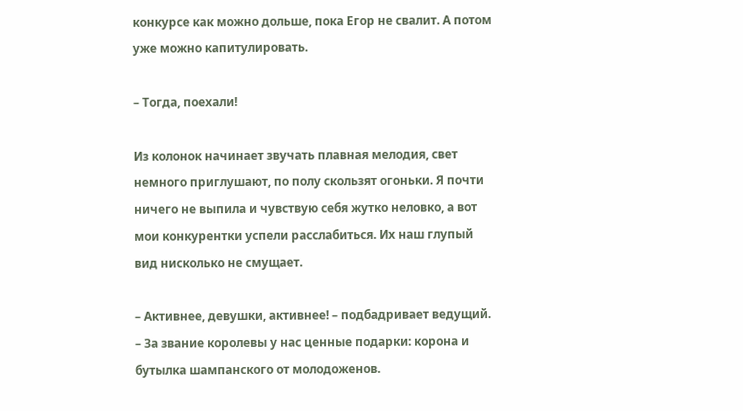конкурсе как можно дольше, пока Егор не свалит. А потом уже можно капитулировать.

– Тогда, поехали!

Из колонок начинает звучать плавная мелодия, свет немного приглушают, по полу скользят огоньки. Я почти ничего не выпила и чувствую себя жутко неловко, а вот мои конкурентки успели расслабиться. Их наш глупый вид нисколько не смущает.

– Активнее, девушки, активнее! – подбадривает ведущий. – За звание королевы у нас ценные подарки: корона и бутылка шампанского от молодоженов.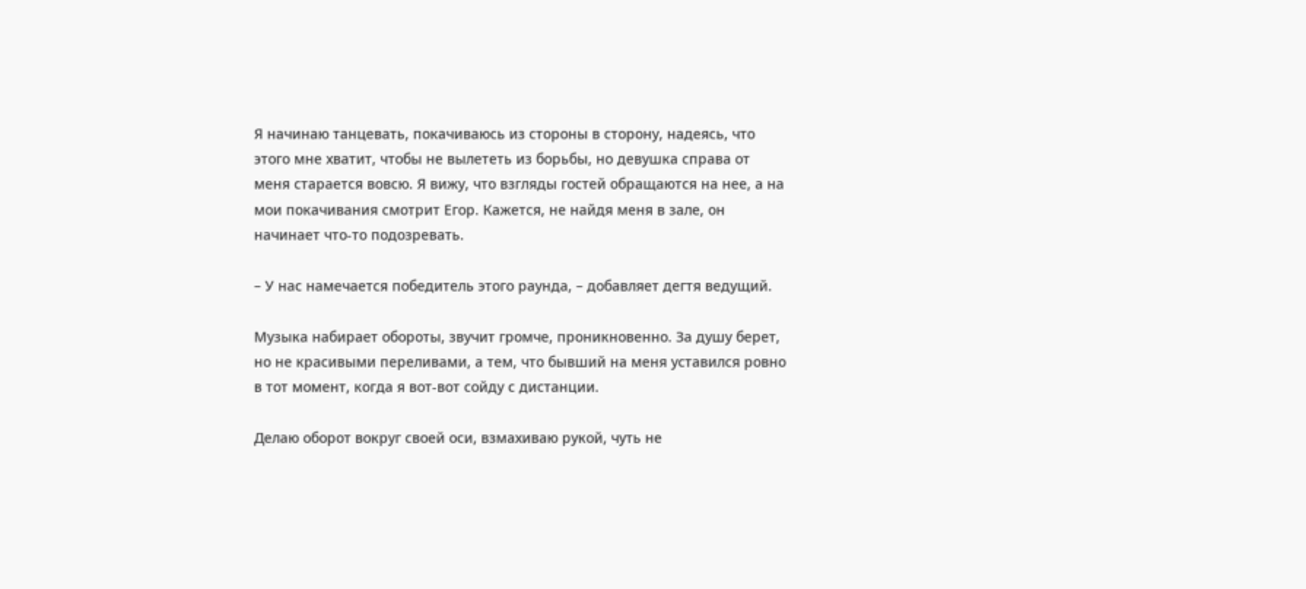Я начинаю танцевать, покачиваюсь из стороны в сторону, надеясь, что этого мне хватит, чтобы не вылететь из борьбы, но девушка справа от меня старается вовсю. Я вижу, что взгляды гостей обращаются на нее, а на мои покачивания смотрит Егор. Кажется, не найдя меня в зале, он начинает что-то подозревать.

– У нас намечается победитель этого раунда, – добавляет дегтя ведущий.

Музыка набирает обороты, звучит громче, проникновенно. За душу берет, но не красивыми переливами, а тем, что бывший на меня уставился ровно в тот момент, когда я вот-вот сойду с дистанции.

Делаю оборот вокруг своей оси, взмахиваю рукой, чуть не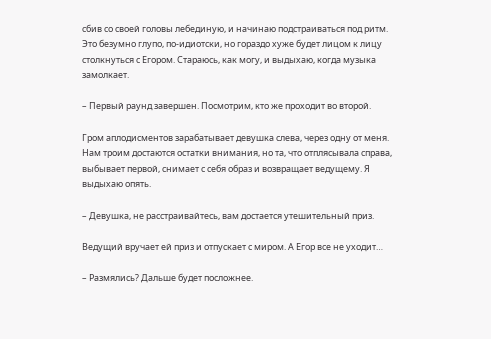сбив со своей головы лебединую, и начинаю подстраиваться под ритм. Это безумно глупо, по-идиотски, но гораздо хуже будет лицом к лицу столкнуться с Егором. Стараюсь, как могу, и выдыхаю, когда музыка замолкает.

– Первый раунд завершен. Посмотрим, кто же проходит во второй.

Гром аплодисментов зарабатывает девушка слева, через одну от меня. Нам троим достаются остатки внимания, но та, что отплясывала справа, выбывает первой, снимает с себя образ и возвращает ведущему. Я выдыхаю опять.

– Девушка, не расстраивайтесь, вам достается утешительный приз.

Ведущий вручает ей приз и отпускает с миром. А Егор все не уходит…

– Размялись? Дальше будет посложнее.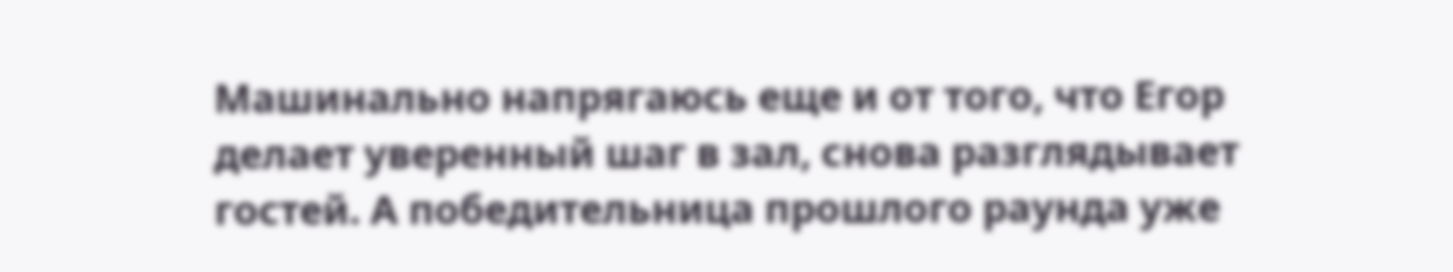Машинально напрягаюсь еще и от того, что Егор делает уверенный шаг в зал, снова разглядывает гостей. А победительница прошлого раунда уже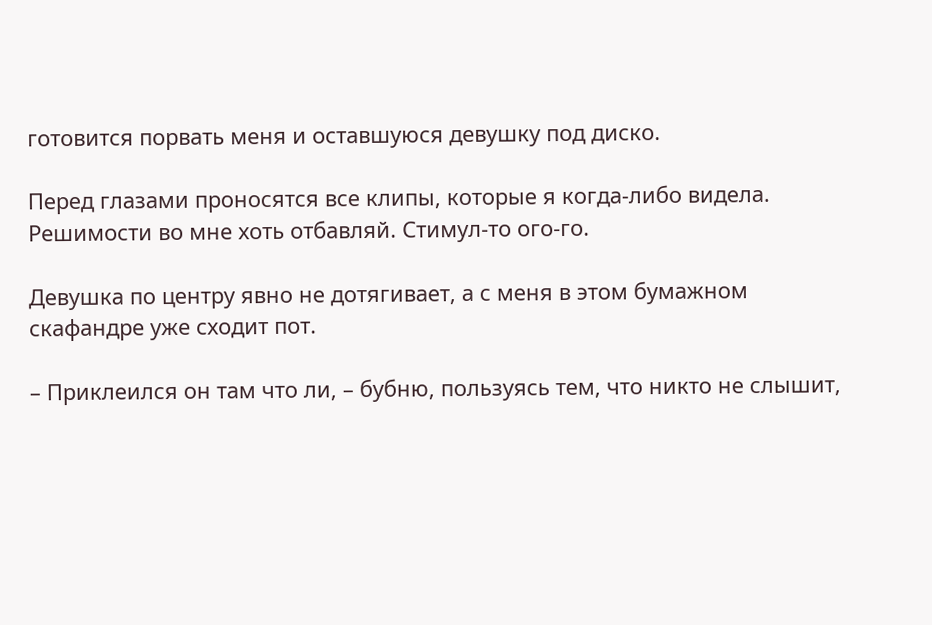готовится порвать меня и оставшуюся девушку под диско.

Перед глазами проносятся все клипы, которые я когда-либо видела. Решимости во мне хоть отбавляй. Стимул-то ого-го.

Девушка по центру явно не дотягивает, а с меня в этом бумажном скафандре уже сходит пот.

– Приклеился он там что ли, – бубню, пользуясь тем, что никто не слышит,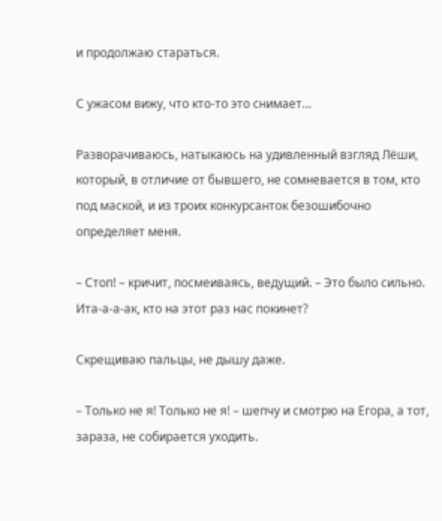и продолжаю стараться.

С ужасом вижу, что кто-то это снимает…

Разворачиваюсь, натыкаюсь на удивленный взгляд Лёши, который, в отличие от бывшего, не сомневается в том, кто под маской, и из троих конкурсанток безошибочно определяет меня.

– Стоп! – кричит, посмеиваясь, ведущий. – Это было сильно. Ита-а-а-ак, кто на этот раз нас покинет?

Скрещиваю пальцы, не дышу даже.

– Только не я! Только не я! – шепчу и смотрю на Егора, а тот, зараза, не собирается уходить.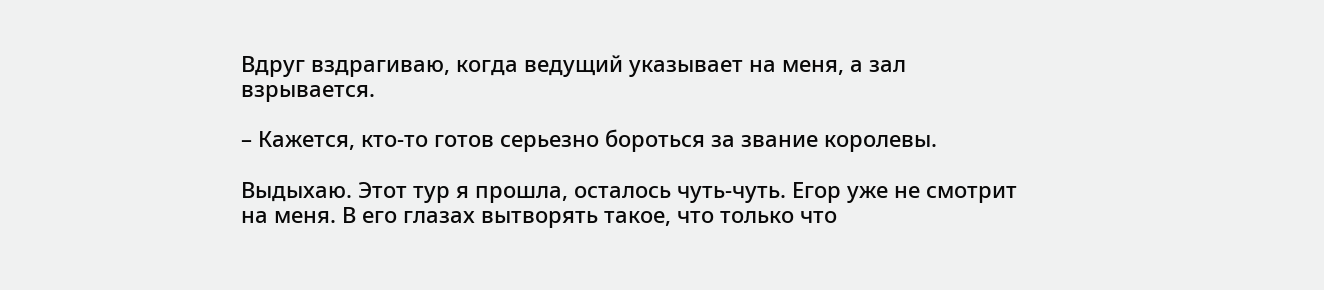Вдруг вздрагиваю, когда ведущий указывает на меня, а зал взрывается.

– Кажется, кто-то готов серьезно бороться за звание королевы.

Выдыхаю. Этот тур я прошла, осталось чуть-чуть. Егор уже не смотрит на меня. В его глазах вытворять такое, что только что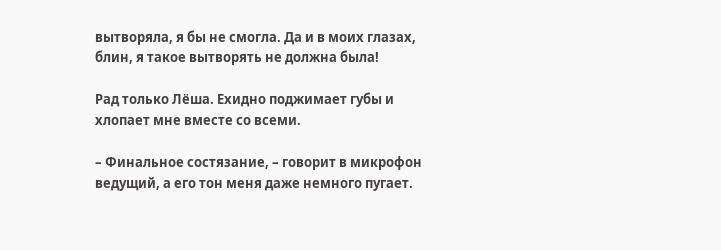вытворяла, я бы не смогла. Да и в моих глазах, блин, я такое вытворять не должна была!

Рад только Лёша. Ехидно поджимает губы и хлопает мне вместе со всеми.

– Финальное состязание, – говорит в микрофон ведущий, а его тон меня даже немного пугает.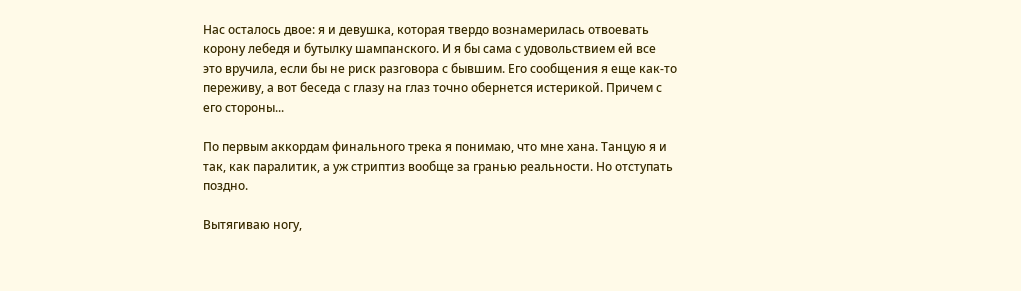Нас осталось двое: я и девушка, которая твердо вознамерилась отвоевать корону лебедя и бутылку шампанского. И я бы сама с удовольствием ей все это вручила, если бы не риск разговора с бывшим. Его сообщения я еще как-то переживу, а вот беседа с глазу на глаз точно обернется истерикой. Причем с его стороны...

По первым аккордам финального трека я понимаю, что мне хана. Танцую я и так, как паралитик, а уж стриптиз вообще за гранью реальности. Но отступать поздно.

Вытягиваю ногу,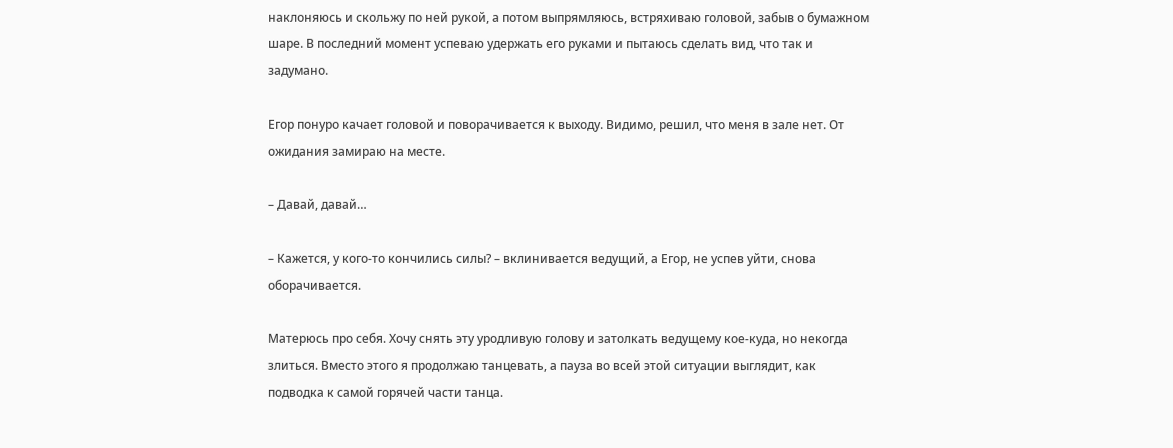наклоняюсь и скольжу по ней рукой, а потом выпрямляюсь, встряхиваю головой, забыв о бумажном шаре. В последний момент успеваю удержать его руками и пытаюсь сделать вид, что так и задумано.

Егор понуро качает головой и поворачивается к выходу. Видимо, решил, что меня в зале нет. От ожидания замираю на месте.

– Давай, давай…

– Кажется, у кого-то кончились силы? – вклинивается ведущий, а Егор, не успев уйти, снова оборачивается.

Матерюсь про себя. Хочу снять эту уродливую голову и затолкать ведущему кое-куда, но некогда злиться. Вместо этого я продолжаю танцевать, а пауза во всей этой ситуации выглядит, как подводка к самой горячей части танца.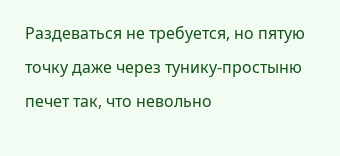Раздеваться не требуется, но пятую точку даже через тунику-простыню печет так, что невольно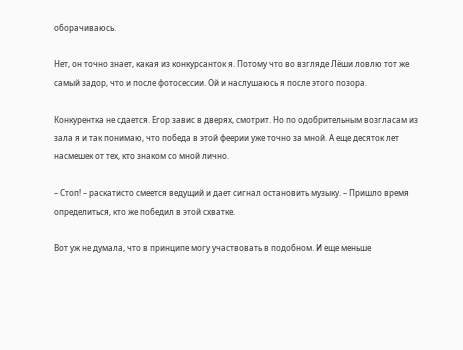оборачиваюсь.

Нет, он точно знает, какая из конкурсанток я. Потому что во взгляде Лёши ловлю тот же самый задор, что и после фотосессии. Ой и наслушаюсь я после этого позора.

Конкурентка не сдается. Егор завис в дверях, смотрит. Но по одобрительным возгласам из зала я и так понимаю, что победа в этой феерии уже точно за мной. А еще десяток лет насмешек от тех, кто знаком со мной лично.

– Стоп! – раскатисто смеется ведущий и дает сигнал остановить музыку. – Пришло время определиться, кто же победил в этой схватке.

Вот уж не думала, что в принципе могу участвовать в подобном. И еще меньше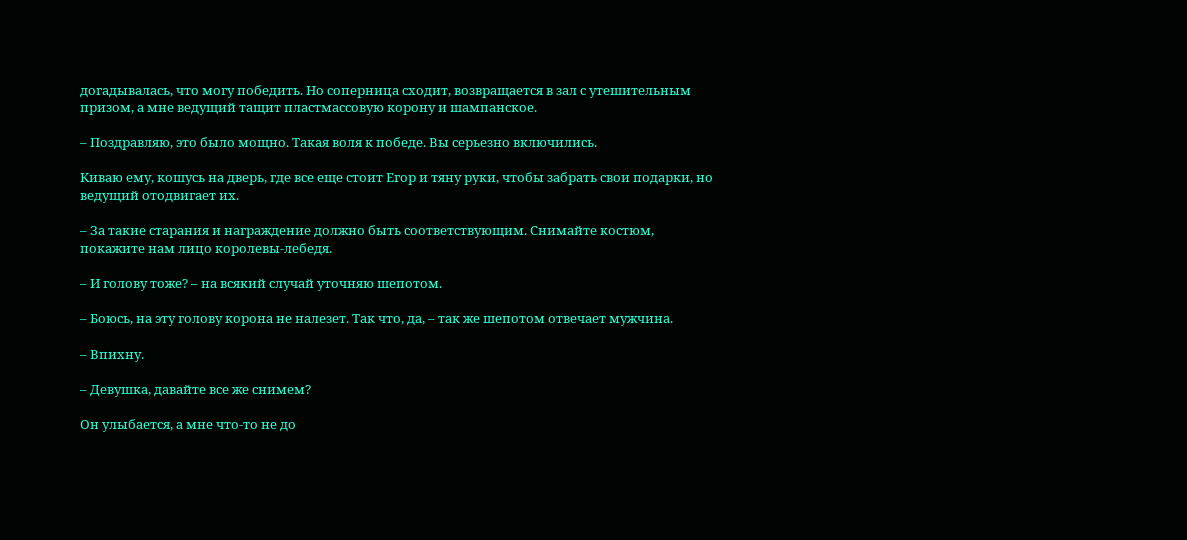догадывалась, что могу победить. Но соперница сходит, возвращается в зал с утешительным призом, а мне ведущий тащит пластмассовую корону и шампанское.

– Поздравляю, это было мощно. Такая воля к победе. Вы серьезно включились.

Киваю ему, кошусь на дверь, где все еще стоит Егор и тяну руки, чтобы забрать свои подарки, но ведущий отодвигает их.

– За такие старания и награждение должно быть соответствующим. Снимайте костюм, покажите нам лицо королевы-лебедя.

– И голову тоже? – на всякий случай уточняю шепотом.

– Боюсь, на эту голову корона не налезет. Так что, да, – так же шепотом отвечает мужчина.

– Впихну.

– Девушка, давайте все же снимем?

Он улыбается, а мне что-то не до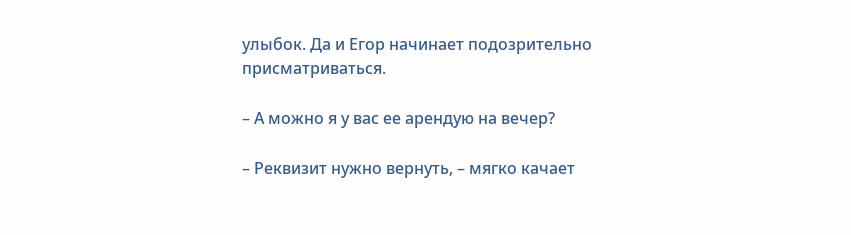улыбок. Да и Егор начинает подозрительно присматриваться.

– А можно я у вас ее арендую на вечер?

– Реквизит нужно вернуть, – мягко качает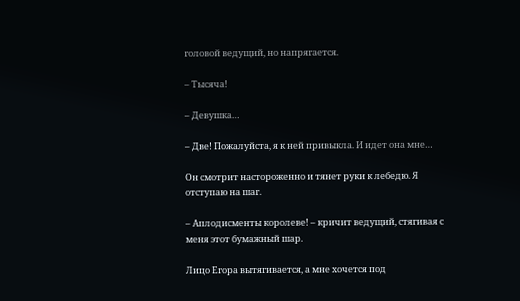головой ведущий, но напрягается.

– Тысяча!

– Девушка…

– Две! Пожалуйста, я к ней привыкла. И идет она мне…

Он смотрит настороженно и тянет руки к лебедю. Я отступаю на шаг.

– Аплодисменты королеве! – кричит ведущий, стягивая с меня этот бумажный шар.

Лицо Егора вытягивается, а мне хочется под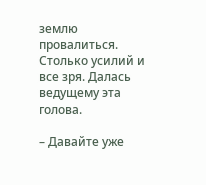землю провалиться. Столько усилий и все зря. Далась ведущему эта голова.

– Давайте уже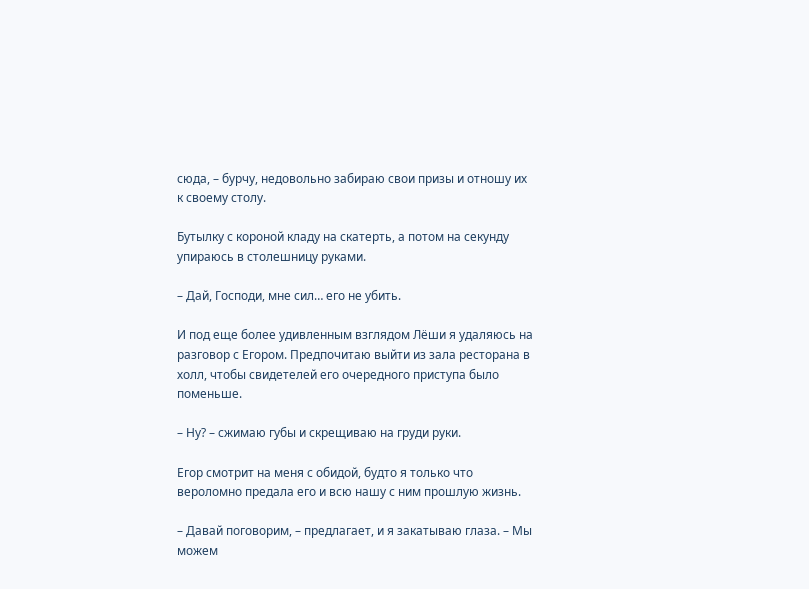сюда, – бурчу, недовольно забираю свои призы и отношу их к своему столу.

Бутылку с короной кладу на скатерть, а потом на секунду упираюсь в столешницу руками.

– Дай, Господи, мне сил… его не убить.

И под еще более удивленным взглядом Лёши я удаляюсь на разговор с Егором. Предпочитаю выйти из зала ресторана в холл, чтобы свидетелей его очередного приступа было поменьше.

– Ну? – сжимаю губы и скрещиваю на груди руки.

Егор смотрит на меня с обидой, будто я только что вероломно предала его и всю нашу с ним прошлую жизнь.

– Давай поговорим, – предлагает, и я закатываю глаза. – Мы можем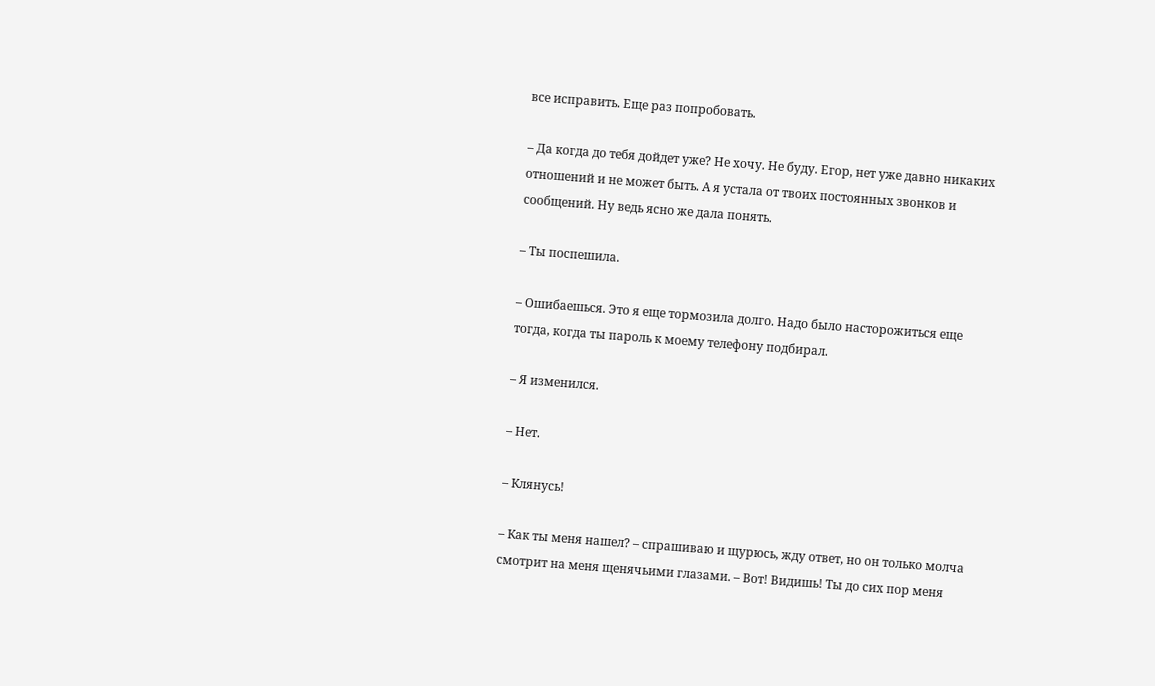все исправить. Еще раз попробовать.

– Да когда до тебя дойдет уже? Не хочу. Не буду. Егор, нет уже давно никаких отношений и не может быть. А я устала от твоих постоянных звонков и сообщений. Ну ведь ясно же дала понять.

– Ты поспешила.

– Ошибаешься. Это я еще тормозила долго. Надо было насторожиться еще тогда, когда ты пароль к моему телефону подбирал.

– Я изменился.

– Нет.

– Клянусь!

– Как ты меня нашел? – спрашиваю и щурюсь, жду ответ, но он только молча смотрит на меня щенячьими глазами. – Вот! Видишь! Ты до сих пор меня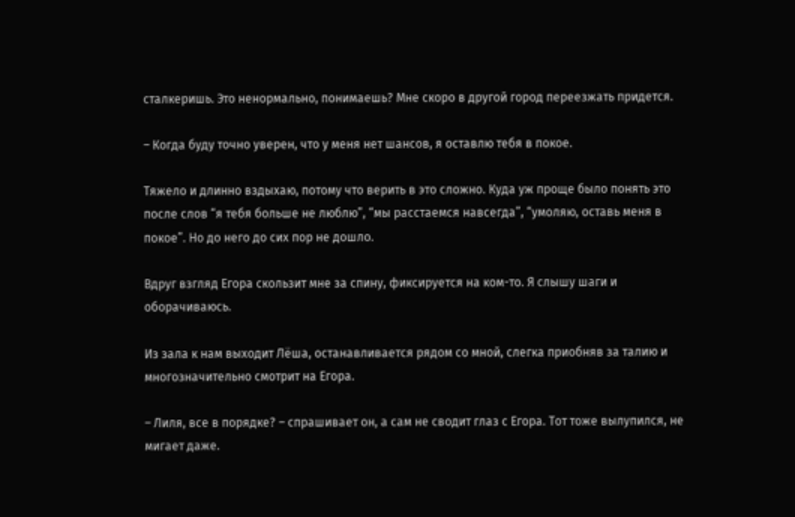сталкеришь. Это ненормально, понимаешь? Мне скоро в другой город переезжать придется.

– Когда буду точно уверен, что у меня нет шансов, я оставлю тебя в покое.

Тяжело и длинно вздыхаю, потому что верить в это сложно. Куда уж проще было понять это после слов “я тебя больше не люблю”, “мы расстаемся навсегда”, “умоляю, оставь меня в покое”. Но до него до сих пор не дошло.

Вдруг взгляд Егора скользит мне за спину, фиксируется на ком-то. Я слышу шаги и оборачиваюсь.

Из зала к нам выходит Лёша, останавливается рядом со мной, слегка приобняв за талию и многозначительно смотрит на Егора.

– Лиля, все в порядке? – спрашивает он, а сам не сводит глаз с Егора. Тот тоже вылупился, не мигает даже.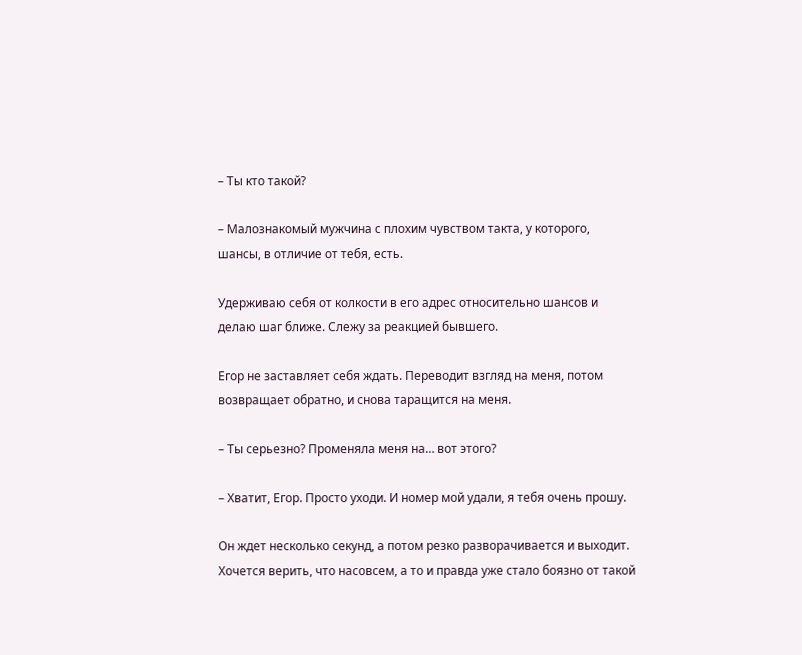– Ты кто такой?

– Малознакомый мужчина с плохим чувством такта, у которого, шансы, в отличие от тебя, есть.

Удерживаю себя от колкости в его адрес относительно шансов и делаю шаг ближе. Слежу за реакцией бывшего.

Егор не заставляет себя ждать. Переводит взгляд на меня, потом возвращает обратно, и снова таращится на меня.

– Ты серьезно? Променяла меня на… вот этого?

– Хватит, Егор. Просто уходи. И номер мой удали, я тебя очень прошу.

Он ждет несколько секунд, а потом резко разворачивается и выходит. Хочется верить, что насовсем, а то и правда уже стало боязно от такой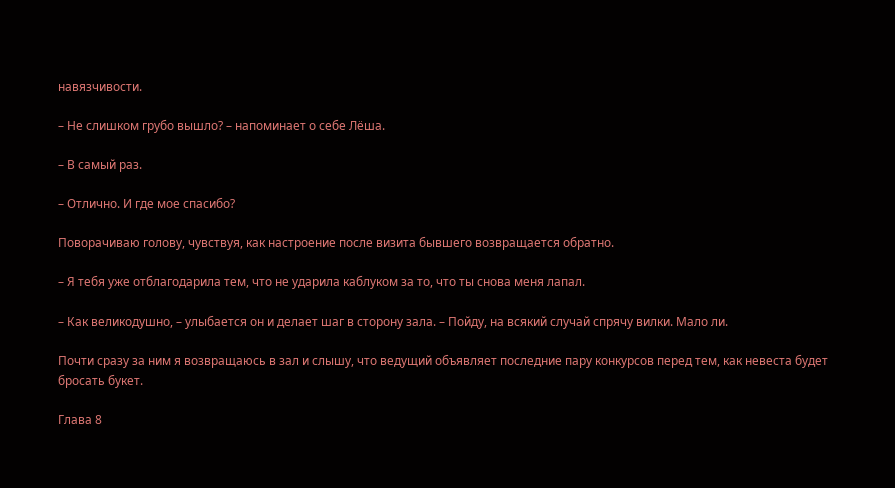навязчивости.

– Не слишком грубо вышло? – напоминает о себе Лёша.

– В самый раз.

– Отлично. И где мое спасибо?

Поворачиваю голову, чувствуя, как настроение после визита бывшего возвращается обратно.

– Я тебя уже отблагодарила тем, что не ударила каблуком за то, что ты снова меня лапал.

– Как великодушно, – улыбается он и делает шаг в сторону зала. – Пойду, на всякий случай спрячу вилки. Мало ли.

Почти сразу за ним я возвращаюсь в зал и слышу, что ведущий объявляет последние пару конкурсов перед тем, как невеста будет бросать букет.

Глава 8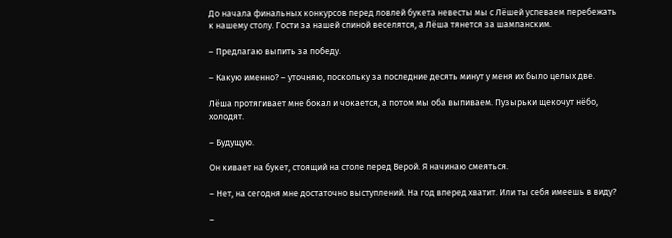До начала финальных конкурсов перед ловлей букета невесты мы с Лёшей успеваем перебежать к нашему столу. Гости за нашей спиной веселятся, а Лёша тянется за шампанским.

– Предлагаю выпить за победу.

– Какую именно? – уточняю, поскольку за последние десять минут у меня их было целых две.

Лёша протягивает мне бокал и чокается, а потом мы оба выпиваем. Пузырьки щекочут нёбо, холодят.

– Будущую.

Он кивает на букет, стоящий на столе перед Верой. Я начинаю смеяться.

– Нет, на сегодня мне достаточно выступлений. На год вперед хватит. Или ты себя имеешь в виду?

–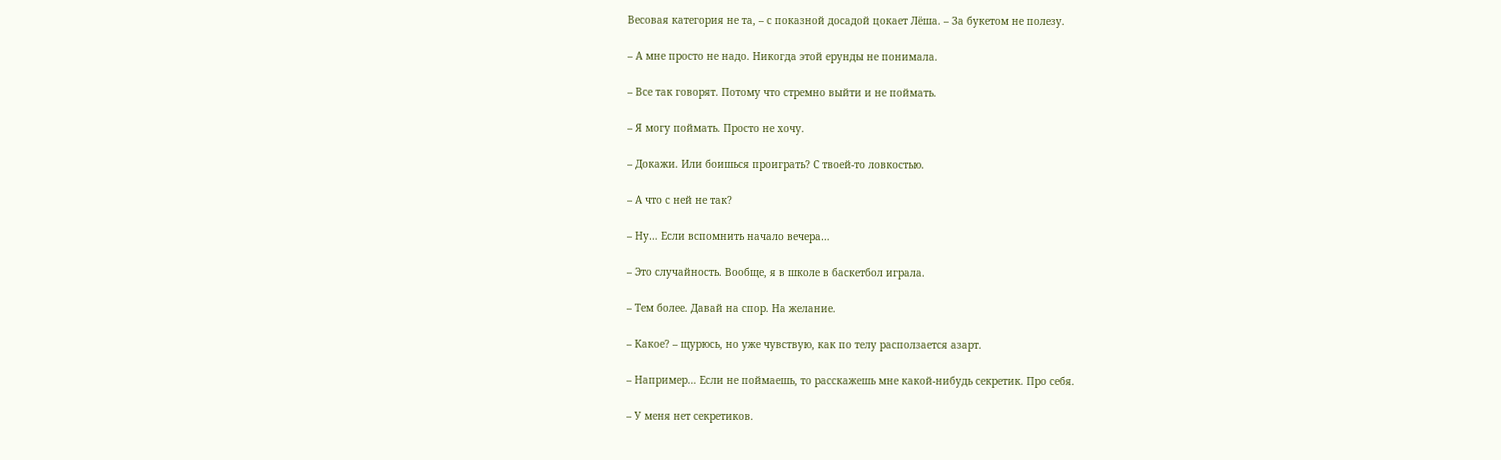Весовая категория не та, – с показной досадой цокает Лёша. – За букетом не полезу.

– А мне просто не надо. Никогда этой ерунды не понимала.

– Все так говорят. Потому что стремно выйти и не поймать.

– Я могу поймать. Просто не хочу.

– Докажи. Или боишься проиграть? С твоей-то ловкостью.

– А что с ней не так?

– Ну… Если вспомнить начало вечера…

– Это случайность. Вообще, я в школе в баскетбол играла.

– Тем более. Давай на спор. На желание.

– Какое? – щурюсь, но уже чувствую, как по телу расползается азарт.

– Например… Если не поймаешь, то расскажешь мне какой-нибудь секретик. Про себя.

– У меня нет секретиков.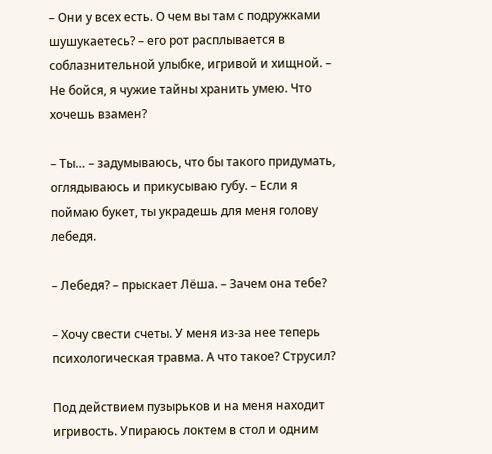– Они у всех есть. О чем вы там с подружками шушукаетесь? – его рот расплывается в соблазнительной улыбке, игривой и хищной. – Не бойся, я чужие тайны хранить умею. Что хочешь взамен?

– Ты… – задумываюсь, что бы такого придумать, оглядываюсь и прикусываю губу. – Если я поймаю букет, ты украдешь для меня голову лебедя.

– Лебедя? – прыскает Лёша. – Зачем она тебе?

– Хочу свести счеты. У меня из-за нее теперь психологическая травма. А что такое? Струсил?

Под действием пузырьков и на меня находит игривость. Упираюсь локтем в стол и одним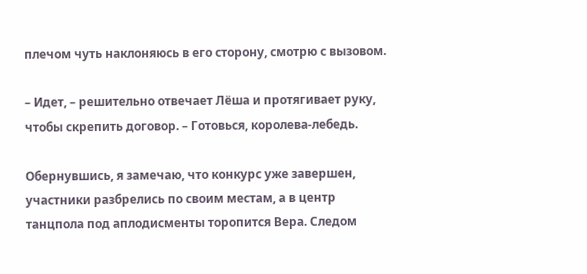плечом чуть наклоняюсь в его сторону, смотрю с вызовом.

– Идет, – решительно отвечает Лёша и протягивает руку, чтобы скрепить договор. – Готовься, королева-лебедь.

Обернувшись, я замечаю, что конкурс уже завершен, участники разбрелись по своим местам, а в центр танцпола под аплодисменты торопится Вера. Следом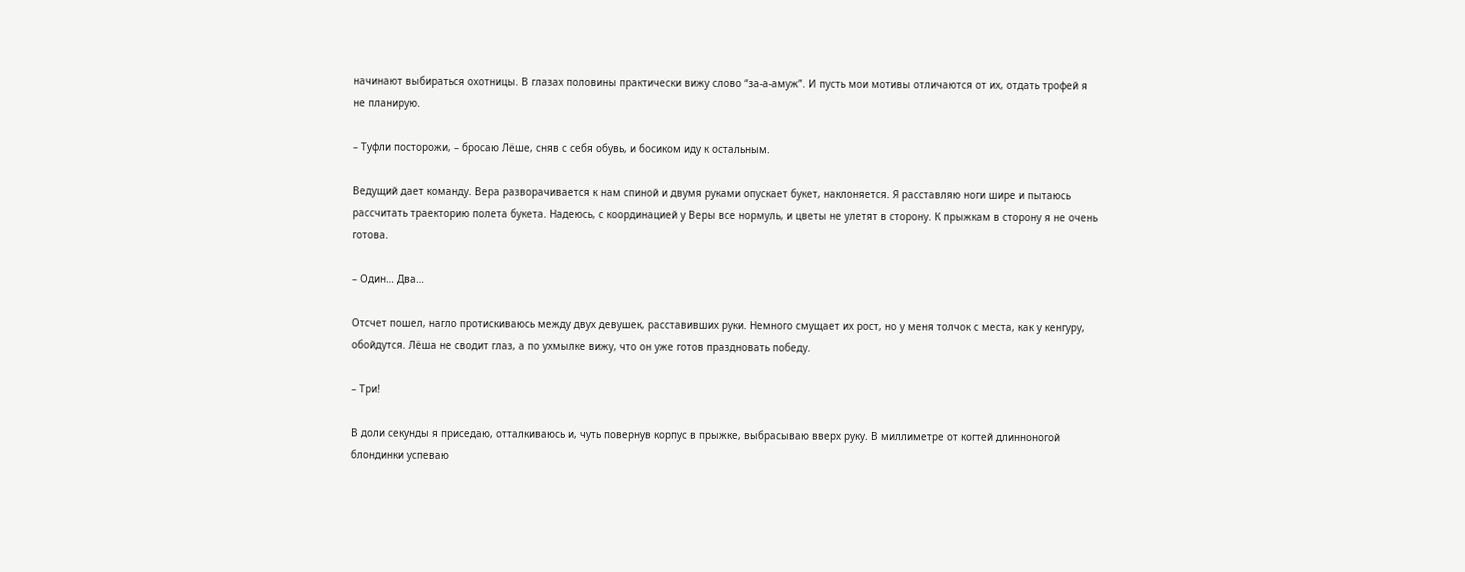начинают выбираться охотницы. В глазах половины практически вижу слово “за-а-амуж”. И пусть мои мотивы отличаются от их, отдать трофей я не планирую.

– Туфли посторожи, – бросаю Лёше, сняв с себя обувь, и босиком иду к остальным.

Ведущий дает команду. Вера разворачивается к нам спиной и двумя руками опускает букет, наклоняется. Я расставляю ноги шире и пытаюсь рассчитать траекторию полета букета. Надеюсь, с координацией у Веры все нормуль, и цветы не улетят в сторону. К прыжкам в сторону я не очень готова.

– Один… Два…

Отсчет пошел, нагло протискиваюсь между двух девушек, расставивших руки. Немного смущает их рост, но у меня толчок с места, как у кенгуру, обойдутся. Лёша не сводит глаз, а по ухмылке вижу, что он уже готов праздновать победу.

– Три!

В доли секунды я приседаю, отталкиваюсь и, чуть повернув корпус в прыжке, выбрасываю вверх руку. В миллиметре от когтей длинноногой блондинки успеваю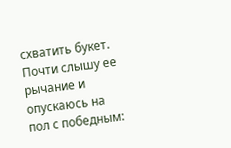схватить букет. Почти слышу ее рычание и опускаюсь на пол с победным: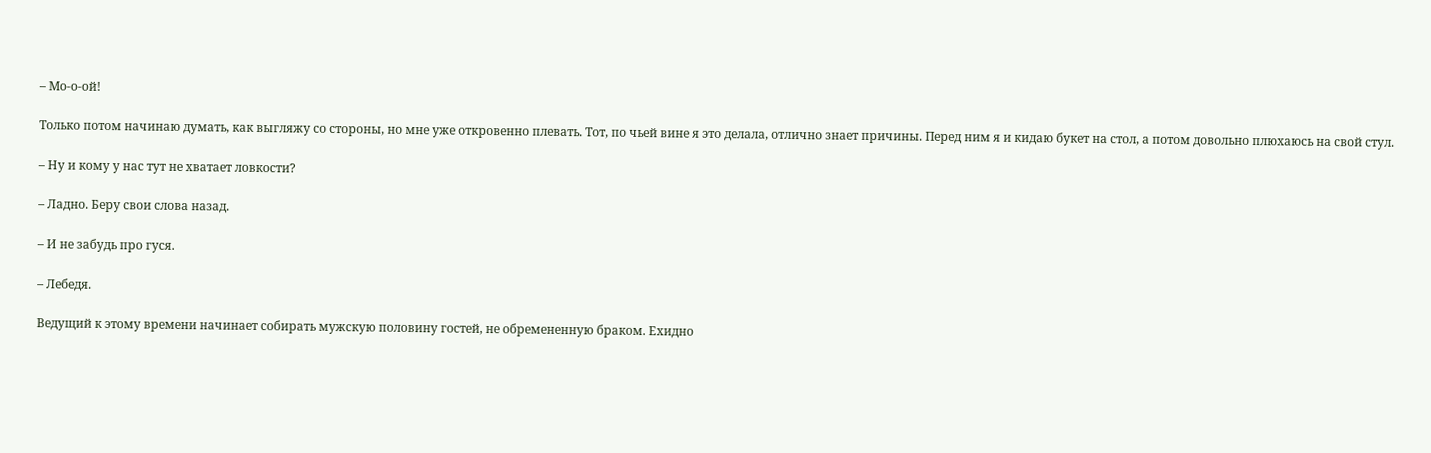– Мо-о-ой!

Только потом начинаю думать, как выгляжу со стороны, но мне уже откровенно плевать. Тот, по чьей вине я это делала, отлично знает причины. Перед ним я и кидаю букет на стол, а потом довольно плюхаюсь на свой стул.

– Ну и кому у нас тут не хватает ловкости?

– Ладно. Беру свои слова назад.

– И не забудь про гуся.

– Лебедя.

Ведущий к этому времени начинает собирать мужскую половину гостей, не обремененную браком. Ехидно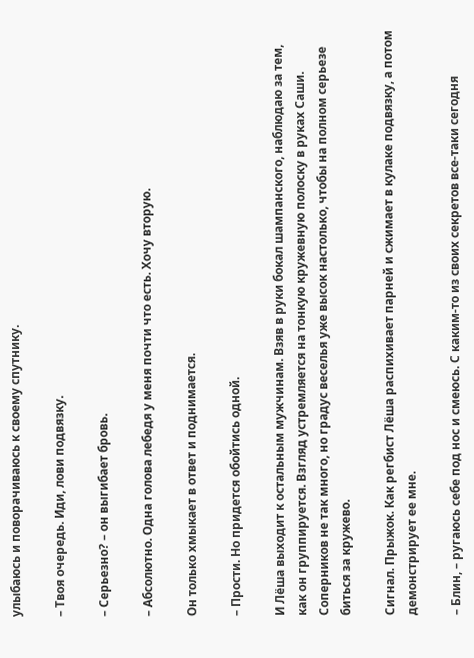улыбаюсь и поворачиваюсь к своему спутнику.

– Твоя очередь. Иди, лови подвязку.

– Серьезно? – он выгибает бровь.

– Абсолютно. Одна голова лебедя у меня почти что есть. Хочу вторую.

Он только хмыкает в ответ и поднимается.

– Прости. Но придется обойтись одной.

И Лёша выходит к остальным мужчинам. Взяв в руки бокал шампанского, наблюдаю за тем, как он группируется. Взгляд устремляется на тонкую кружевную полоску в руках Саши. Соперников не так много, но градус веселья уже высок настолько, чтобы на полном серьезе биться за кружево.

Сигнал. Прыжок. Как регбист Лёша распихивает парней и сжимает в кулаке подвязку, а потом демонстрирует ее мне.

– Блин, – ругаюсь себе под нос и смеюсь. С каким-то из своих секретов все-таки сегодня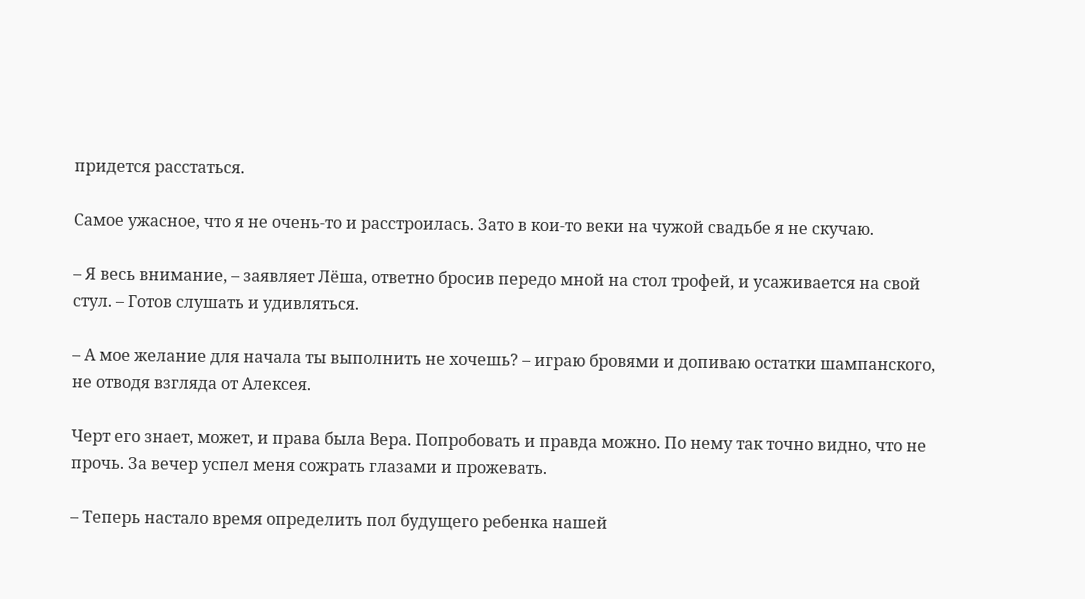придется расстаться.

Самое ужасное, что я не очень-то и расстроилась. Зато в кои-то веки на чужой свадьбе я не скучаю.

– Я весь внимание, – заявляет Лёша, ответно бросив передо мной на стол трофей, и усаживается на свой стул. – Готов слушать и удивляться.

– А мое желание для начала ты выполнить не хочешь? – играю бровями и допиваю остатки шампанского, не отводя взгляда от Алексея.

Черт его знает, может, и права была Вера. Попробовать и правда можно. По нему так точно видно, что не прочь. За вечер успел меня сожрать глазами и прожевать.

– Теперь настало время определить пол будущего ребенка нашей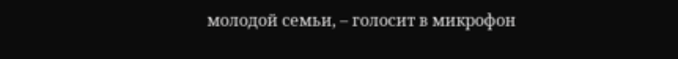молодой семьи, – голосит в микрофон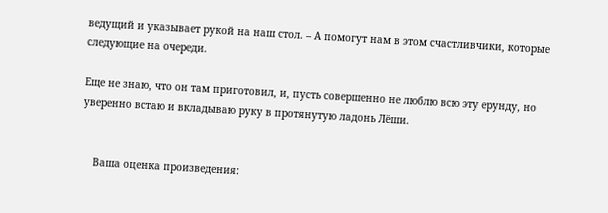ведущий и указывает рукой на наш стол. – А помогут нам в этом счастливчики, которые следующие на очереди.

Еще не знаю, что он там приготовил, и, пусть совершенно не люблю всю эту ерунду, но уверенно встаю и вкладываю руку в протянутую ладонь Лёши.


    Ваша оценка произведения: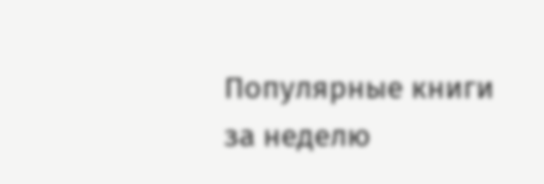Популярные книги за неделю